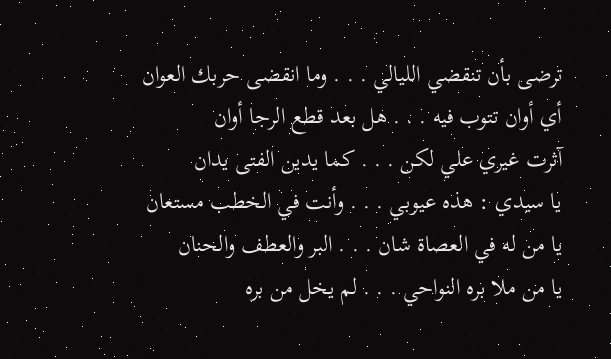ترضى بأن تنقضي الليالي . . . وما انقضى حربك العوان
أي أوان تتوب فيه . . . هل بعد قطع الرجا أوان
آثرت غيري علي لكن . . . كما يدين الفتى يدان
يا سيدي : هذه عيوبي . . . وأنت في الخطب مستعان
يا من له في العصاة شان . . . البر والعطف والحنان
يا من ملا بره النواحي . . . لم يخل من بره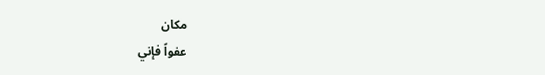مكان
عفواً فإني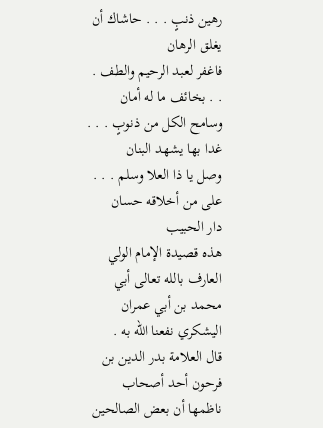رهين ذنبٍ . . . حاشاك أن يغلق الرهان
فاغفر لعبد الرحيم والطف . . . بخائف ما له أمان
وسامح الكل من ذنوبٍ . . . غدا بها يشهد البنان
وصل يا ذا العلا وسلم . . . على من أخلاقه حسان
دار الحبيب
هذه قصيدة الإمام الولي العارف بالله تعالى أبي محمد بن أبي عمران اليشكري نفعنا الله به .
قال العلامة بدر الدين بن فرحون أحد أصحاب ناظمها أن بعض الصالحين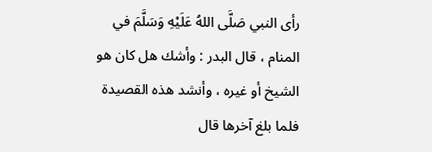رأى النبي صَلَّى اللهُ عَلَيْهِ وَسَلَّمَ في المنام ، قال البدر : وأشك هل كان هو الشيخ أو غيره ، وأنشد هذه القصيدة فلما بلغ آخرها قال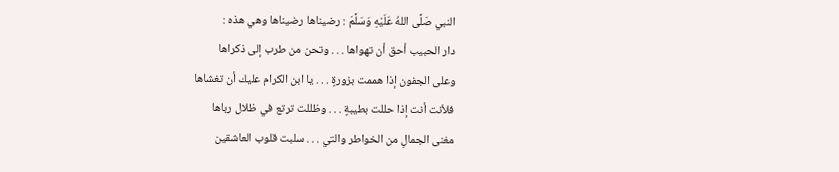النبي صَلَّى اللهُ عَلَيْهِ وَسَلَّمَ : رضيناها رضيناها وهي هذه :
دار الحبيب أحق أن تهواها . . . وتحن من طرب إلى ذكراها
وعلى الجفون إذا هممت بزورةٍ . . . يا ابن الكرام عليك أن تغشاها
فلأنت أنت إذا حللت بطيبةٍ . . . وظللت ترتع في ظلال رباها
مغنى الجمالِ من الخواطر والتي . . . سلبت قلوب العاشقين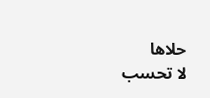حلاها
لا تحسب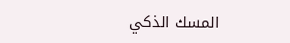المسك الذكي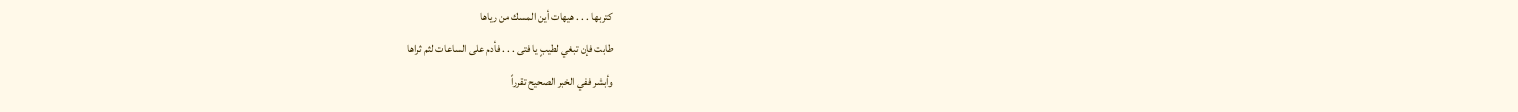كتربها . . . هيهات أين المسك من رياها
طابت فإن تبغي لطيبٍ يا فتى . . . فأدم على الساعات لثم ثراها
وأبشر ففي الخبر الصحيح تقرراً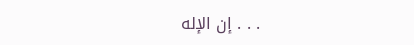. . . إن الإله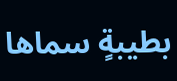بطيبةٍ سماها